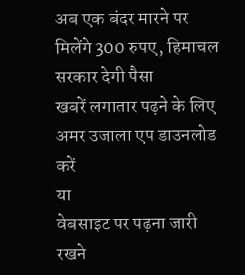अब एक बंदर मारने पर मिलेंगे 300 रुपए, हिमाचल सरकार देगी पैसा
खबरें लगातार पढ़ने के लिए अमर उजाला एप डाउनलोड करें
या
वेबसाइट पर पढ़ना जारी रखने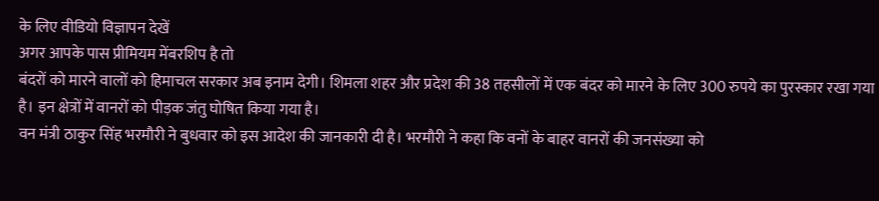के लिए वीडियो विज्ञापन देखें
अगर आपके पास प्रीमियम मेंबरशिप है तो
बंदरों को मारने वालों को हिमाचल सरकार अब इनाम देगी। शिमला शहर और प्रदेश की 38 तहसीलों में एक बंदर को मारने के लिए 300 रुपये का पुरस्कार रखा गया है। इन क्षेत्रों में वानरों को पीड़क जंतु घोषित किया गया है।
वन मंत्री ठाकुर सिंह भरमौरी ने बुधवार को इस आदेश की जानकारी दी है। भरमौरी ने कहा कि वनों के बाहर वानरों की जनसंख्या को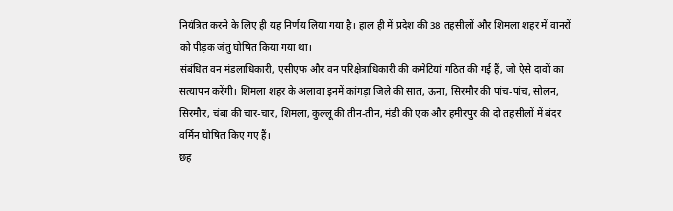नियंत्रित करने के लिए ही यह निर्णय लिया गया है। हाल ही में प्रदेश की 38 तहसीलों और शिमला शहर में वानरों को पीड़क जंतु घोषित किया गया था।
संबंधित वन मंडलाधिकारी, एसीएफ और वन परिक्षेत्राधिकारी की कमेटियां गठित की गई हैं, जो ऐसे दावों का सत्यापन करेंगी। शिमला शहर के अलावा इनमें कांगड़ा जिले की सात, ऊना, सिरमौर की पांच-पांच, सोलन, सिरमौर, चंबा की चार-चार, शिमला, कुल्लू की तीन-तीन, मंडी की एक और हमीरपुर की दो तहसीलों में बंदर वर्मिन घोषित किए गए हैं।
छह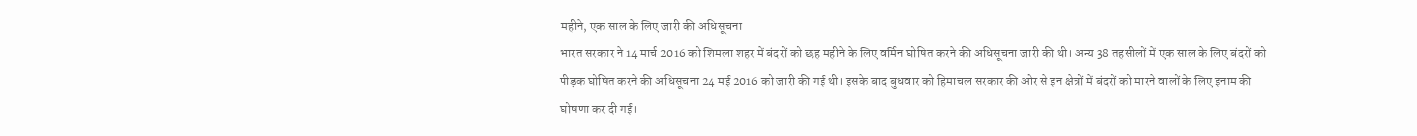महीने, एक साल के लिए जारी की अधिसूचना
भारत सरकार ने 14 मार्च 2016 को शिमला शहर में बंदरों को छह महीने के लिए वर्मिन घोषित करने की अधिसूचना जारी की थी। अन्य 38 तहसीलों में एक साल के लिए बंदरों को पीड़क घोषित करने की अधिसूचना 24 मई 2016 को जारी की गई थी। इसके बाद बुधवार को हिमाचल सरकार की ओर से इन क्षेत्रों में बंदरों को मारने वालों के लिए इनाम की घोषणा कर दी गई।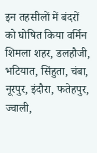इन तहसीलों में बंदरों को घोषित किया वर्मिन
शिमला शहर, डलहौजी, भटियात, सिंहुता, चंबा, नूरपुर, इंदौरा, फतेहपुर, ज्वाली,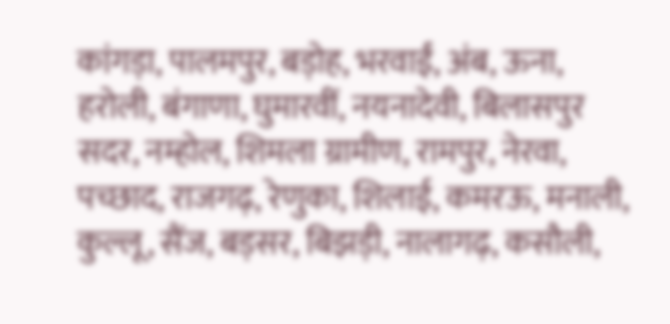कांगड़ा, पालमपुर, बड़ोह, भरवाईं, अंब, ऊना, हरोली, बंगाणा, घुमारवीं, नयनादेवी, बिलासपुर सदर, नम्होल, शिमला ग्रामीण, रामपुर, नेरवा, पच्छाद, राजगढ़, रेणुका, शिलाई, कमरऊ, मनाली, कुल्लू, सैंज, बड़सर, बिझड़ी, नालागढ़, कसौली,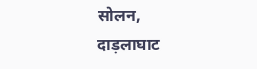सोलन, दाड़लाघाट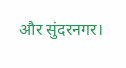और सुंदरनगर।